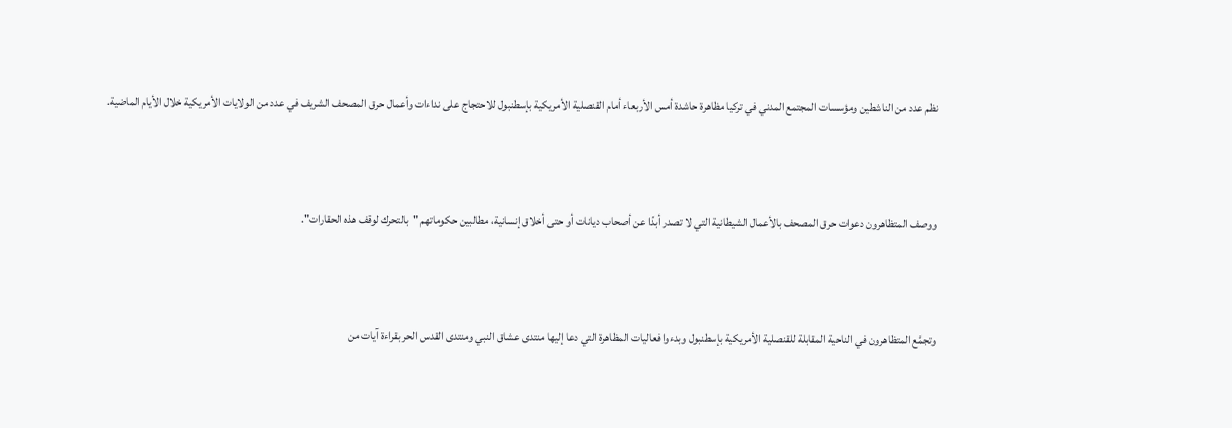نظم عدد من الناشطين ومؤسسات المجتمع المدني في تركيا مظاهرة حاشدة أمس الأربعاء أمام القنصلية الأمريكية بإسطنبول للاحتجاج على نداءات وأعمال حرق المصحف الشريف في عدد من الولايات الأمريكية خلال الأيام الماضية.



ووصف المتظاهرون دعوات حرق المصحف بالأعمال الشيطانية التي لا تصدر أبدًا عن أصحاب ديانات أو حتى أخلاق إنسانية، مطالبين حكوماتهم "بالتحرك لوقف هذه الحقارات".



وتجمَّع المتظاهرون في الناحية المقابلة للقنصلية الأمريكية بإسطنبول وبدءوا فعاليات المظاهرة التي دعا إليها منتدى عشاق النبي ومنتدى القدس الحر بقراءة آيات من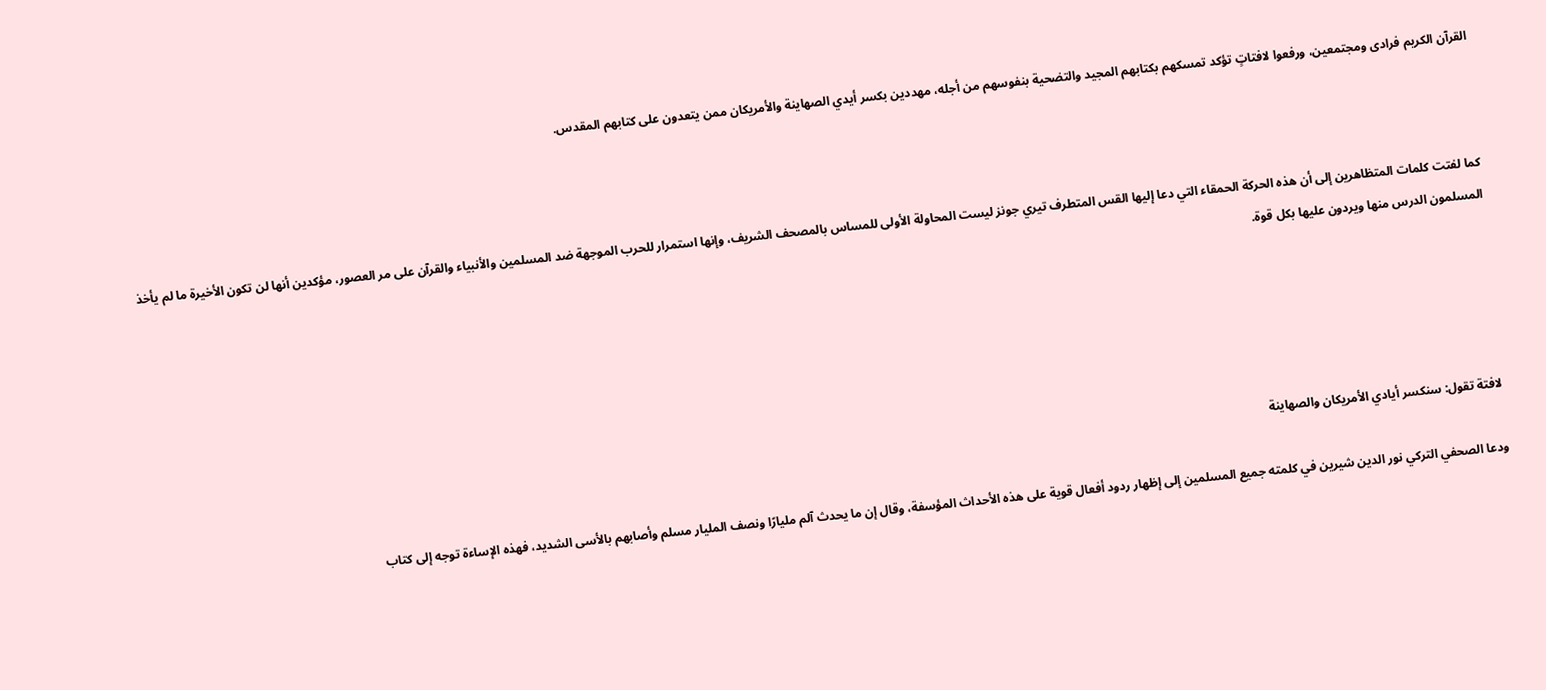القرآن الكريم فرادى ومجتمعين، ورفعوا لافتاتٍ تؤكد تمسكهم بكتابهم المجيد والتضحية بنفوسهم من أجله، مهددين بكسر أيدي الصهاينة والأمريكان ممن يتعدون على كتابهم المقدس.



كما لفتت كلمات المتظاهرين إلى أن هذه الحركة الحمقاء التي دعا إليها القس المتطرف تيري جونز ليست المحاولة الأولى للمساس بالمصحف الشريف، وإنها استمرار للحرب الموجهة ضد المسلمين والأنبياء والقرآن على مر العصور، مؤكدين أنها لن تكون الأخيرة ما لم يأخذ المسلمون الدرس منها ويردون عليها بكل قوة.





لافتة تقول: سنكسر أيادي الأمريكان والصهاينة

ودعا الصحفي التركي نور الدين شيرين في كلمته جميع المسلمين إلى إظهار ردود أفعال قوية على هذه الأحداث المؤسفة، وقال إن ما يحدث آلم مليارًا ونصف المليار مسلم وأصابهم بالأسى الشديد، فهذه الإساءة توجه إلى كتاب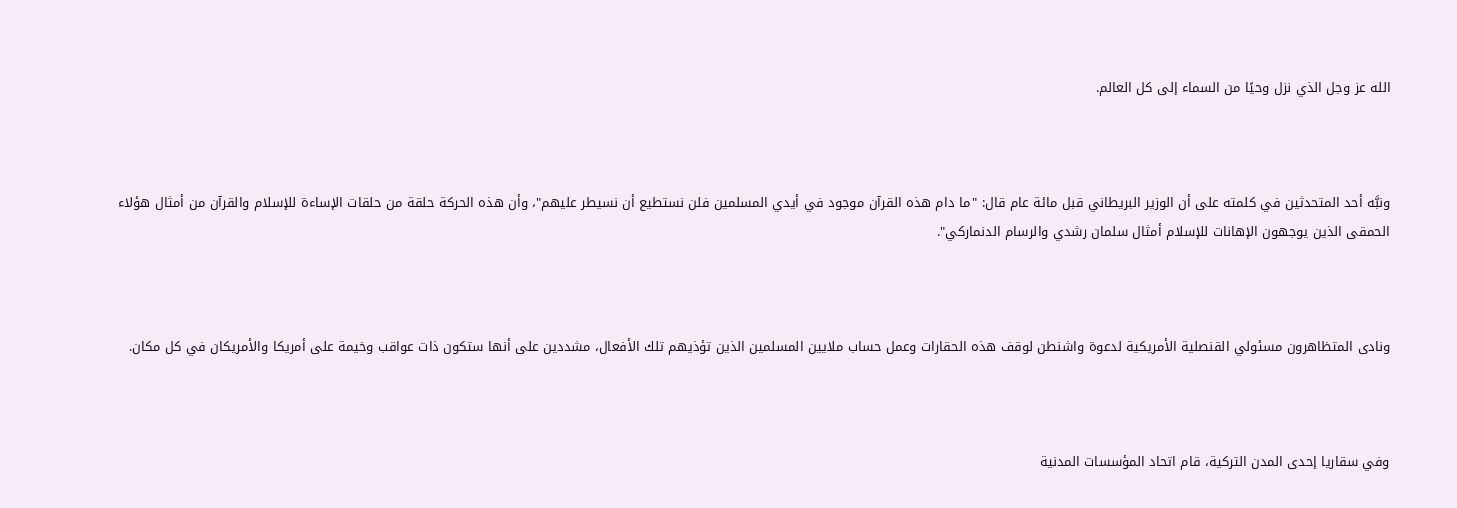الله عز وجل الذي نزل وحيًا من السماء إلى كل العالم.



ونبَّه أحد المتحدثين في كلمته على أن الوزير البريطاني قبل مائة عام قال: "ما دام هذه القرآن موجود في أيدي المسلمين فلن نستطيع أن نسيطر عليهم"، وأن هذه الحركة حلقة من حلقات الإساءة للإسلام والقرآن من أمثال هؤلاء الحمقى الذين يوجهون الإهانات للإسلام أمثال سلمان رشدي والرسام الدنماركي".



ونادى المتظاهرون مسئولي القنصلية الأمريكية لدعوة واشنطن لوقف هذه الحقارات وعمل حساب ملايين المسلمين الذين تؤذيهم تلك الأفعال، مشددين على أنها ستكون ذات عواقب وخيمة على أمريكا والأمريكان في كل مكان.



وفي سقاريا إحدى المدن التركية، قام اتحاد المؤسسات المدنية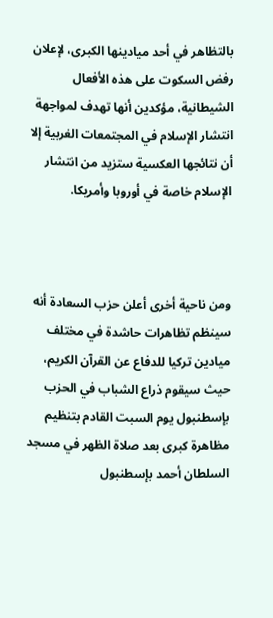بالتظاهر في أحد ميادينها الكبرى، لإعلان رفض السكوت على هذه الأفعال الشيطانية، مؤكدين أنها تهدف لمواجهة انتشار الإسلام في المجتمعات الغربية إلا أن نتائجها العكسية ستزيد من انتشار الإسلام خاصة في أوروبا وأمريكا.



ومن ناحية أخرى أعلن حزب السعادة أنه سينظم تظاهرات حاشدة في مختلف ميادين تركيا للدفاع عن القرآن الكريم، حيث سيقوم ذراع الشباب في الحزب بإسطنبول يوم السبت القادم بتنظيم مظاهرة كبرى بعد صلاة الظهر في مسجد السلطان أحمد بإسطنبول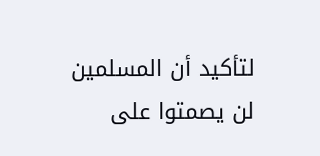لتأكيد أن المسلمين لن يصمتوا على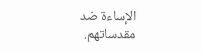الإساءة ضد مقدساتهم.